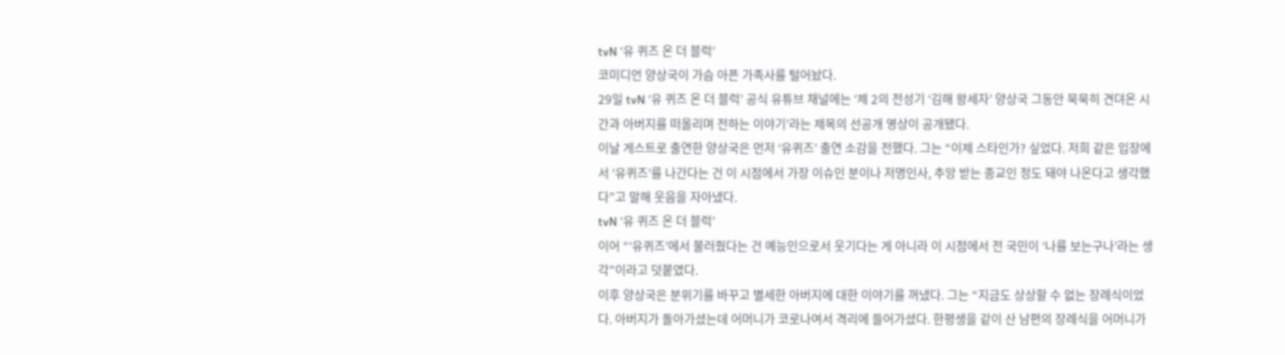tvN ‘유 퀴즈 온 더 블럭’
코미디언 양상국이 가슴 아픈 가족사를 털어놨다.
29일 tvN ‘유 퀴즈 온 더 블럭’ 공식 유튜브 채널에는 ‘제 2의 전성기 ‘김해 왕세자’ 양상국 그동안 묵묵히 견뎌온 시간과 아버지를 떠올리며 전하는 이야기’라는 제목의 선공개 영상이 공개됐다.
이날 게스트로 출연한 양상국은 먼저 ‘유퀴즈’ 출연 소감을 전했다. 그는 “이제 스타인가? 싶었다. 저희 같은 입장에서 ‘유퀴즈’를 나간다는 건 이 시점에서 가장 이슈인 분이나 저명인사, 추앙 받는 종교인 정도 돼야 나온다고 생각했다”고 말해 웃음을 자아냈다.
tvN ‘유 퀴즈 온 더 블럭’
이어 “‘유퀴즈’에서 불러줬다는 건 예능인으로서 웃기다는 게 아니라 이 시점에서 전 국민이 ‘나를 보는구나’라는 생각”이라고 덧붙였다.
이후 양상국은 분위기를 바꾸고 별세한 아버지에 대한 이야기를 꺼냈다. 그는 “지금도 상상할 수 없는 장례식이었다. 아버지가 돌아가셨는데 어머니가 코로나여서 격리에 들어가셨다. 한평생을 같이 산 남편의 장례식을 어머니가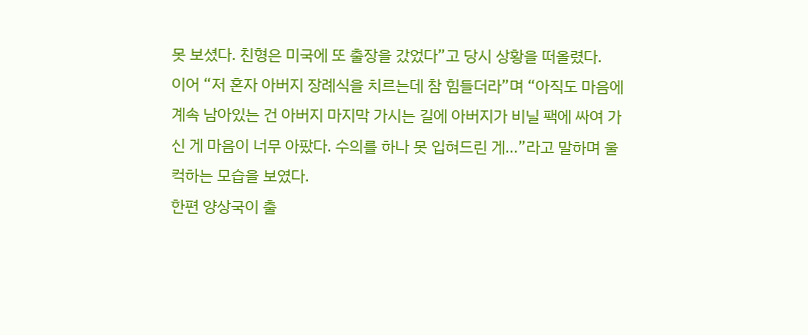못 보셨다. 친형은 미국에 또 출장을 갔었다”고 당시 상황을 떠올렸다.
이어 “저 혼자 아버지 장례식을 치르는데 참 힘들더라”며 “아직도 마음에 계속 남아있는 건 아버지 마지막 가시는 길에 아버지가 비닐 팩에 싸여 가신 게 마음이 너무 아팠다. 수의를 하나 못 입혀드린 게…”라고 말하며 울컥하는 모습을 보였다.
한편 양상국이 출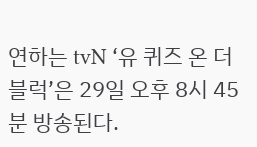연하는 tvN ‘유 퀴즈 온 더 블럭’은 29일 오후 8시 45분 방송된다.